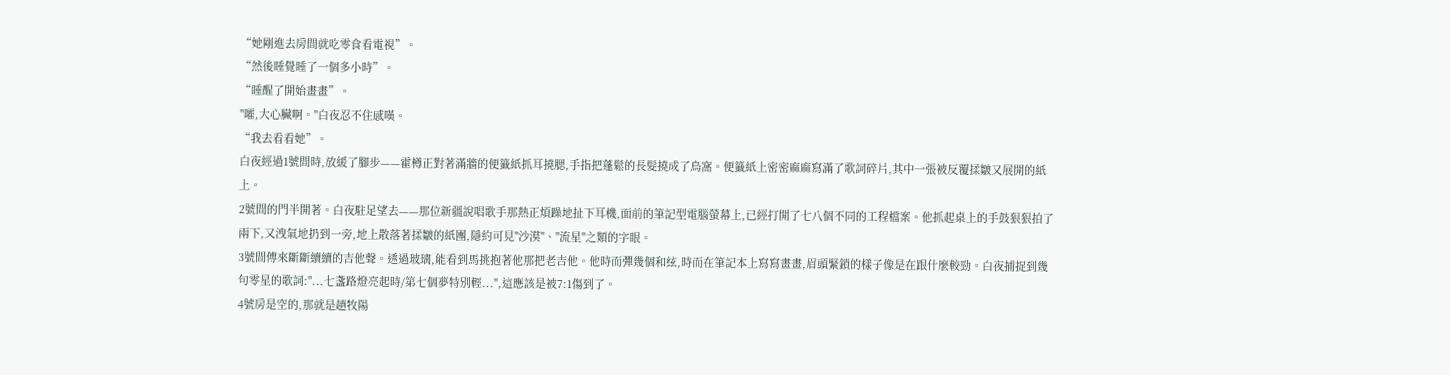“她剛進去房間就吃零食看電視”。
“然後睡覺睡了一個多小時”。
“睡醒了開始畫畫”。
"嚯,大心臟啊。"白夜忍不住感嘆。
“我去看看她”。
白夜經過1號間時,放緩了腳步——霍樽正對著滿牆的便籤紙抓耳撓腮,手指把蓬鬆的長髮撓成了鳥窩。便籤紙上密密麻麻寫滿了歌詞碎片,其中一張被反覆揉皺又展開的紙上。
2號間的門半開著。白夜駐足望去——那位新疆說唱歌手那熱正煩躁地扯下耳機,面前的筆記型電腦螢幕上,已經打開了七八個不同的工程檔案。他抓起桌上的手鼓狠狠拍了兩下,又洩氣地扔到一旁,地上散落著揉皺的紙團,隱約可見"沙漠"、"流星"之類的字眼。
3號間傳來斷斷續續的吉他聲。透過玻璃,能看到馬挑抱著他那把老吉他。他時而彈幾個和絃,時而在筆記本上寫寫畫畫,眉頭緊鎖的樣子像是在跟什麼較勁。白夜捕捉到幾句零星的歌詞:"...七盞路燈亮起時/第七個夢特別輕...",這應該是被7:1傷到了。
4號房是空的,那就是趙牧陽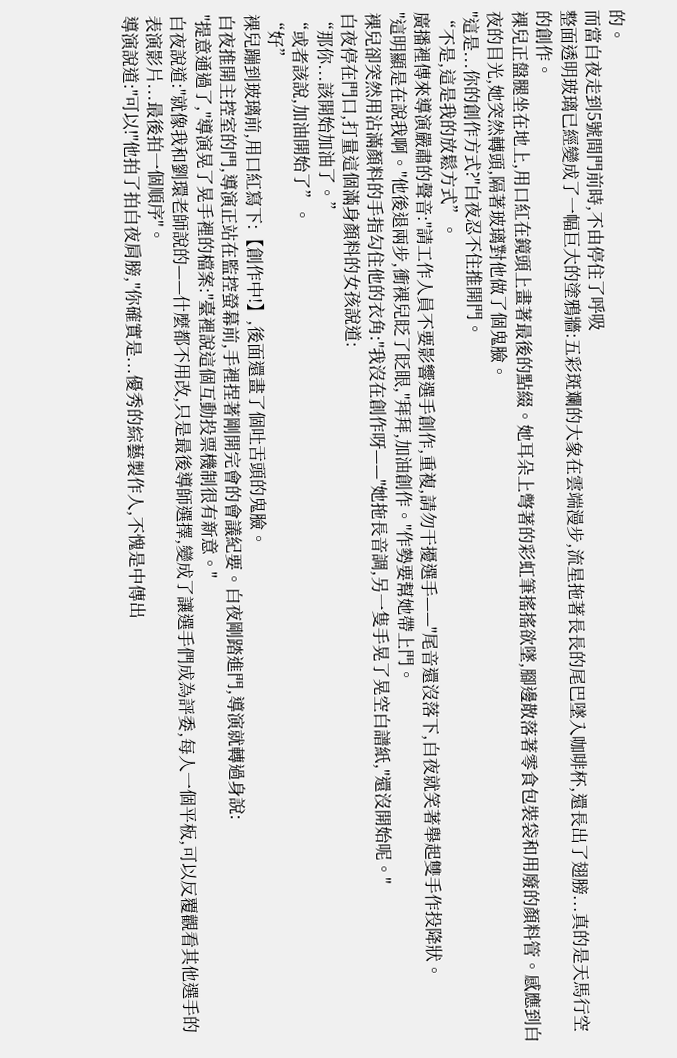的。
而當白夜走到5號間門前時,不由停住了呼吸
整面透明玻璃已經變成了一幅巨大的塗鴉牆:五彩斑斕的大象在雲端漫步,流星拖著長長的尾巴墜入咖啡杯,還長出了翅膀...真的是天馬行空的創作。
裸兒正盤腿坐在地上,用口紅在鏡頭上畫著最後的點綴。她耳朵上彆著的彩虹筆搖搖欲墜,腳邊散落著零食包裝袋和用廢的顏料管。感應到白夜的目光,她突然轉頭,隔著玻璃對他做了個鬼臉。
"這是...你的創作方式?"白夜忍不住推開門。
“不是,這是我的放鬆方式”。
廣播裡傳來導演嚴肅的聲音:"請工作人員不要影響選手創作,重複,請勿干擾選手——"尾音還沒落下,白夜就笑著舉起雙手作投降狀。
"這明顯是在說我啊。"他後退兩步,衝裸兒眨了眨眼,"拜拜,加油創作。"作勢要幫她帶上門。
裸兒卻突然用沾滿顏料的手指勾住他的衣角:"我沒在創作呀——"她拖長音調,另一隻手晃了晃空白譜紙,"還沒開始呢。"
白夜停在門口,打量這個滿身顏料的女孩說道:
“那你...該開始加油了。”
“或者該說,加油開始了”。
“好”
裸兒蹦到玻璃前,用口紅寫下:【創作中!】,後面還畫了個吐舌頭的鬼臉。
白夜推開主控室的門,導演正站在監控螢幕前,手裡捏著剛開完會的會議紀要。白夜剛踏進門,導演就轉過身說:
"提意通過了,"導演晃了晃手裡的檔案:"臺裡說這個互動投票機制很有新意。"
白夜說道:"就像我和劉環老師說的——什麼都不用改,只是最後導師選擇,變成了讓選手們成為評委,每人一個平板,可以反覆觀看其他選手的表演影片...最後拍一個順序"。
導演說道:"可以!"他拍了拍白夜肩膀,"你確實是...優秀的綜藝製作人,不愧是中傳出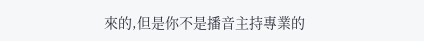來的,但是你不是播音主持專業的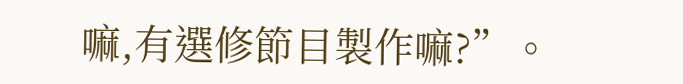嘛,有選修節目製作嘛?”。